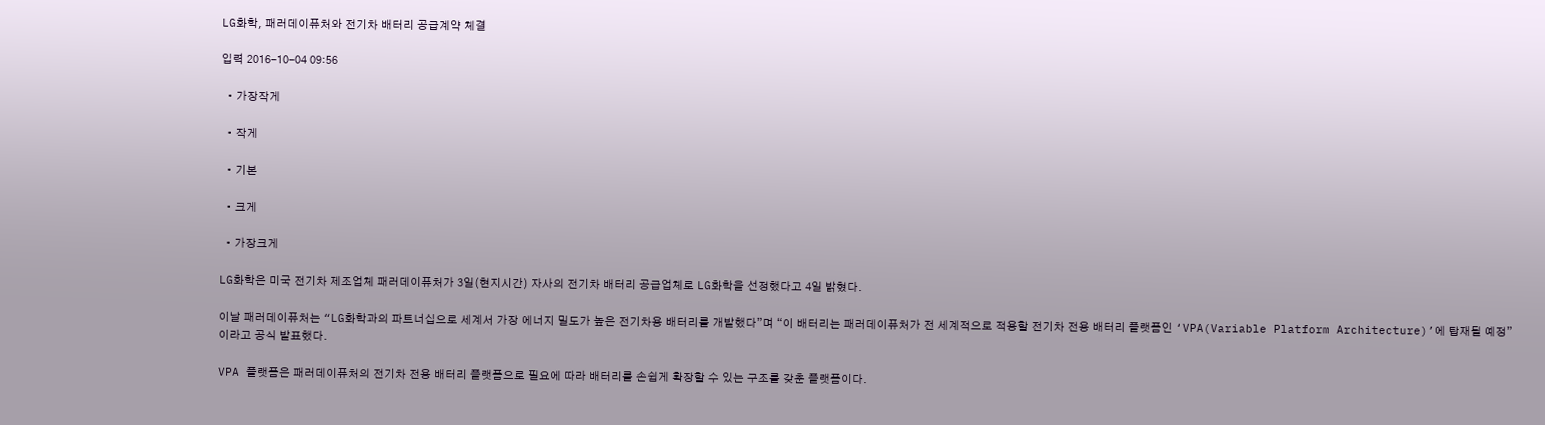LG화학, 패러데이퓨처와 전기차 배터리 공급계약 체결

입력 2016-10-04 09:56

  • 가장작게

  • 작게

  • 기본

  • 크게

  • 가장크게

LG화학은 미국 전기차 제조업체 패러데이퓨처가 3일(현지시간) 자사의 전기차 배터리 공급업체로 LG화학을 선정했다고 4일 밝혔다.

이날 패러데이퓨처는 “LG화학과의 파트너십으로 세계서 가장 에너지 밀도가 높은 전기차용 배터리를 개발했다”며 “이 배터리는 패러데이퓨처가 전 세계적으로 적용할 전기차 전용 배터리 플랫폼인 ‘VPA(Variable Platform Architecture)’에 탑재될 예정”이라고 공식 발표했다.

VPA 플랫폼은 패러데이퓨처의 전기차 전용 배터리 플랫폼으로 필요에 따라 배터리를 손쉽게 확장할 수 있는 구조를 갖춘 플랫폼이다.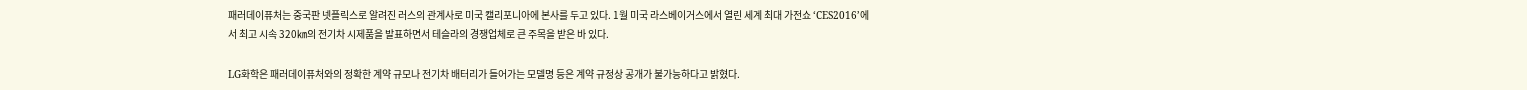패러데이퓨처는 중국판 넷플릭스로 알려진 러스의 관계사로 미국 캘리포니아에 본사를 두고 있다. 1월 미국 라스베이거스에서 열린 세계 최대 가전쇼 ‘CES2016’에서 최고 시속 320㎞의 전기차 시제품을 발표하면서 테슬라의 경쟁업체로 큰 주목을 받은 바 있다.

LG화학은 패러데이퓨처와의 정확한 계약 규모나 전기차 배터리가 들어가는 모델명 등은 계약 규정상 공개가 불가능하다고 밝혔다.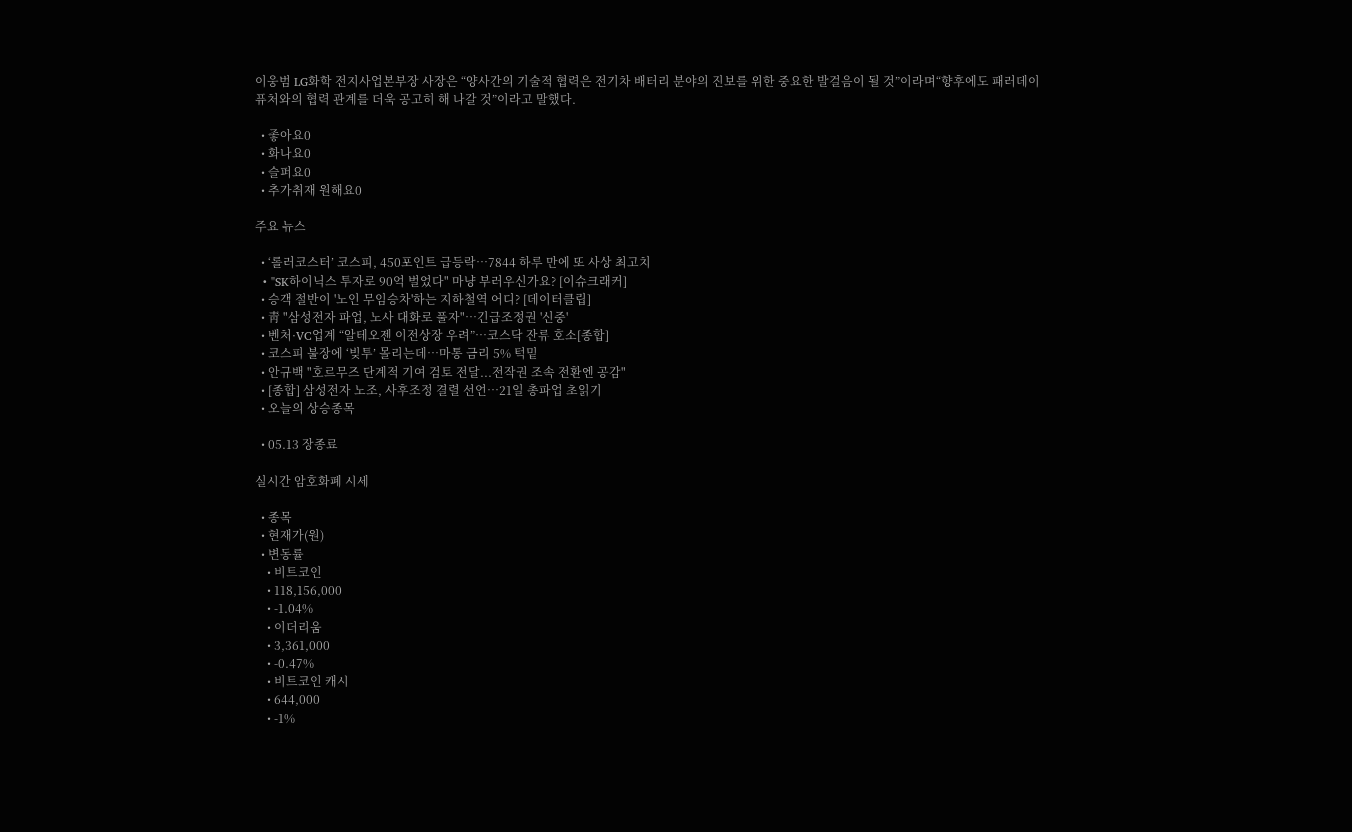이웅범 LG화학 전지사업본부장 사장은 “양사간의 기술적 협력은 전기차 배터리 분야의 진보를 위한 중요한 발걸음이 될 것”이라며“향후에도 패러데이퓨처와의 협력 관계를 더욱 공고히 해 나갈 것”이라고 말했다.

  • 좋아요0
  • 화나요0
  • 슬퍼요0
  • 추가취재 원해요0

주요 뉴스

  • ‘롤러코스터’ 코스피, 450포인트 급등락…7844 하루 만에 또 사상 최고치
  • "SK하이닉스 투자로 90억 벌었다" 마냥 부러우신가요? [이슈크래커]
  • 승객 절반이 '노인 무임승차'하는 지하철역 어디? [데이터클립]
  • 靑 "삼성전자 파업, 노사 대화로 풀자"…긴급조정권 '신중'
  • 벤처·VC업계 “알테오젠 이전상장 우려”…코스닥 잔류 호소[종합]
  • 코스피 불장에 ‘빚투’ 몰리는데…마통 금리 5% 턱밑
  • 안규백 "호르무즈 단계적 기여 검토 전달...전작권 조속 전환엔 공감"
  • [종합] 삼성전자 노조, 사후조정 결렬 선언…21일 총파업 초읽기
  • 오늘의 상승종목

  • 05.13 장종료

실시간 암호화폐 시세

  • 종목
  • 현재가(원)
  • 변동률
    • 비트코인
    • 118,156,000
    • -1.04%
    • 이더리움
    • 3,361,000
    • -0.47%
    • 비트코인 캐시
    • 644,000
    • -1%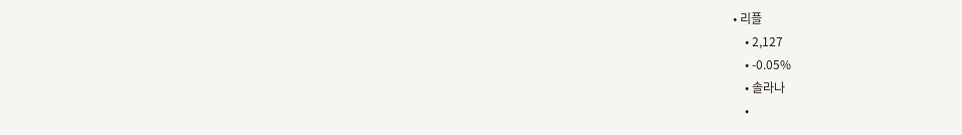• 리플
    • 2,127
    • -0.05%
    • 솔라나
    •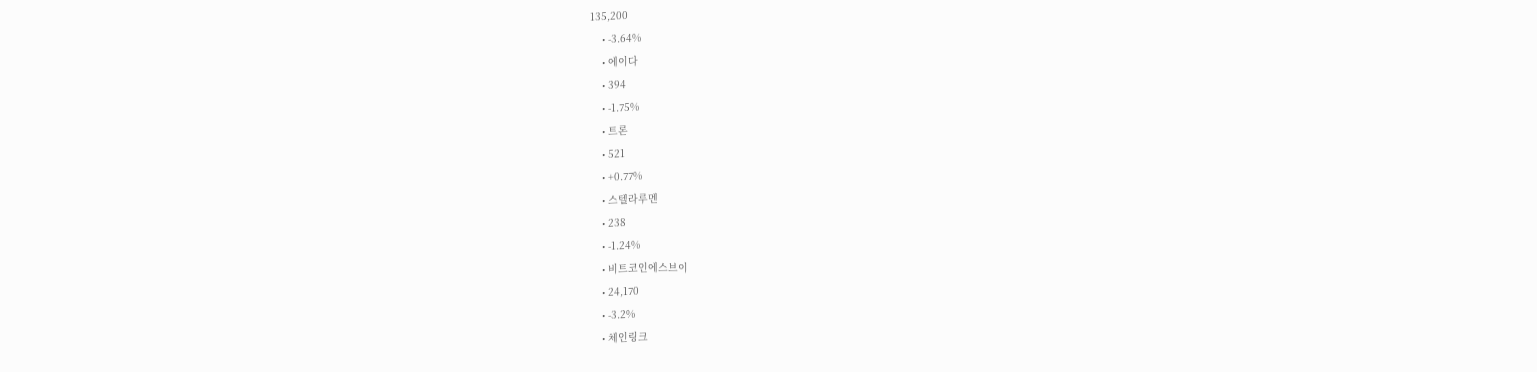135,200
    • -3.64%
    • 에이다
    • 394
    • -1.75%
    • 트론
    • 521
    • +0.77%
    • 스텔라루멘
    • 238
    • -1.24%
    • 비트코인에스브이
    • 24,170
    • -3.2%
    • 체인링크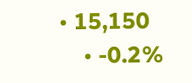• 15,150
    • -0.2%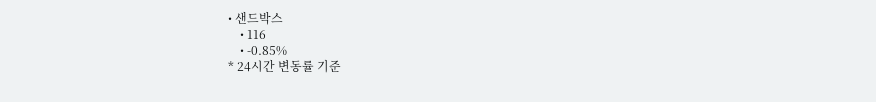• 샌드박스
    • 116
    • -0.85%
* 24시간 변동률 기준